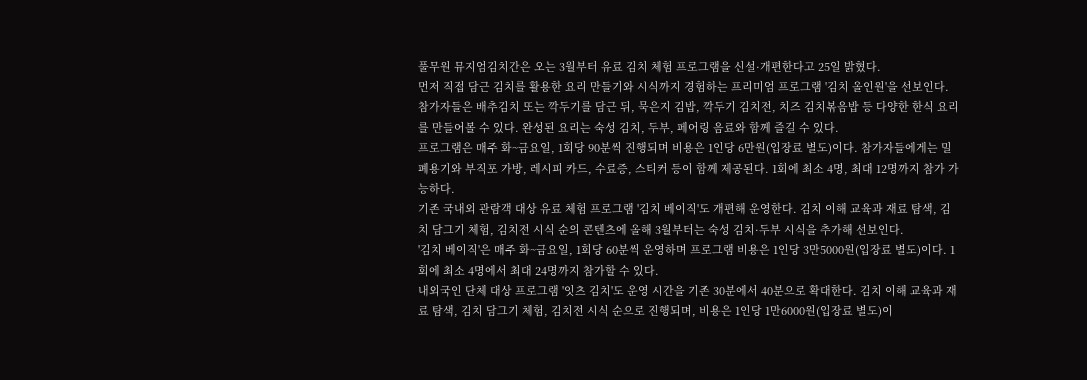풀무원 뮤지엄김치간은 오는 3월부터 유료 김치 체험 프로그램을 신설·개편한다고 25일 밝혔다.
먼저 직접 담근 김치를 활용한 요리 만들기와 시식까지 경험하는 프리미엄 프로그램 '김치 올인원'을 선보인다. 참가자들은 배추김치 또는 깍두기를 담근 뒤, 묵은지 김밥, 깍두기 김치전, 치즈 김치볶음밥 등 다양한 한식 요리를 만들어볼 수 있다. 완성된 요리는 숙성 김치, 두부, 페어링 음료와 함께 즐길 수 있다.
프로그램은 매주 화~금요일, 1회당 90분씩 진행되며 비용은 1인당 6만원(입장료 별도)이다. 참가자들에게는 밀폐용기와 부직포 가방, 레시피 카드, 수료증, 스티커 등이 함께 제공된다. 1회에 최소 4명, 최대 12명까지 참가 가능하다.
기존 국내외 관람객 대상 유료 체험 프로그램 '김치 베이직'도 개편해 운영한다. 김치 이해 교육과 재료 탐색, 김치 담그기 체험, 김치전 시식 순의 콘텐츠에 올해 3월부터는 숙성 김치·두부 시식을 추가해 선보인다.
'김치 베이직'은 매주 화~금요일, 1회당 60분씩 운영하며 프로그램 비용은 1인당 3만5000원(입장료 별도)이다. 1회에 최소 4명에서 최대 24명까지 참가할 수 있다.
내외국인 단체 대상 프로그램 '잇츠 김치'도 운영 시간을 기존 30분에서 40분으로 확대한다. 김치 이해 교육과 재료 탐색, 김치 담그기 체험, 김치전 시식 순으로 진행되며, 비용은 1인당 1만6000원(입장료 별도)이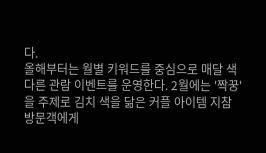다.
올해부터는 월별 키워드를 중심으로 매달 색다른 관람 이벤트를 운영한다. 2월에는 '짝꿍'을 주제로 김치 색을 닮은 커플 아이템 지참 방문객에게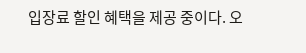입장료 할인 혜택을 제공 중이다. 오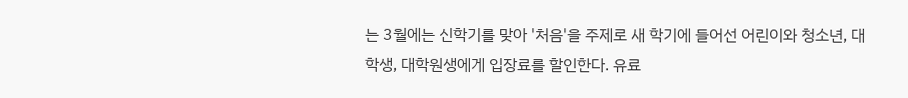는 3월에는 신학기를 맞아 '처음'을 주제로 새 학기에 들어선 어린이와 청소년, 대학생, 대학원생에게 입장료를 할인한다. 유료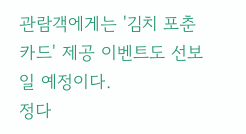관람객에게는 '김치 포춘 카드' 제공 이벤트도 선보일 예정이다.
정다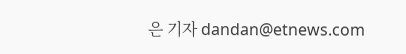은 기자 dandan@etnews.com